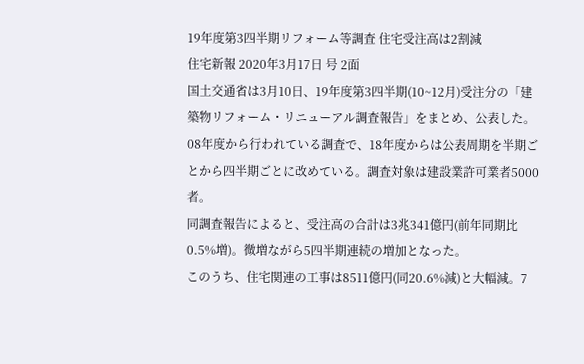19年度第3四半期リフォーム等調査 住宅受注高は2割減
住宅新報 2020年3月17日 号 2面
国土交通省は3月10日、19年度第3四半期(10~12月)受注分の「建築物リフォーム・リニューアル調査報告」をまとめ、公表した。08年度から行われている調査で、18年度からは公表周期を半期ごとから四半期ごとに改めている。調査対象は建設業許可業者5000者。
同調査報告によると、受注高の合計は3兆341億円(前年同期比0.5%増)。微増ながら5四半期連続の増加となった。
このうち、住宅関連の工事は8511億円(同20.6%減)と大幅減。7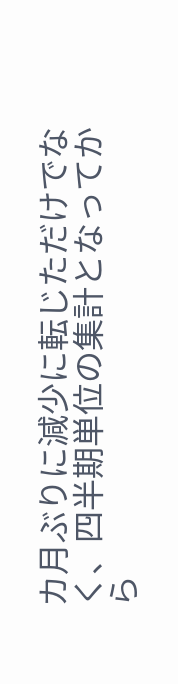カ月ぶりに減少に転じただけでなく、四半期単位の集計となってから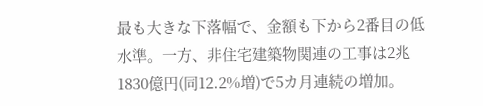最も大きな下落幅で、金額も下から2番目の低水準。一方、非住宅建築物関連の工事は2兆1830億円(同12.2%増)で5カ月連続の増加。